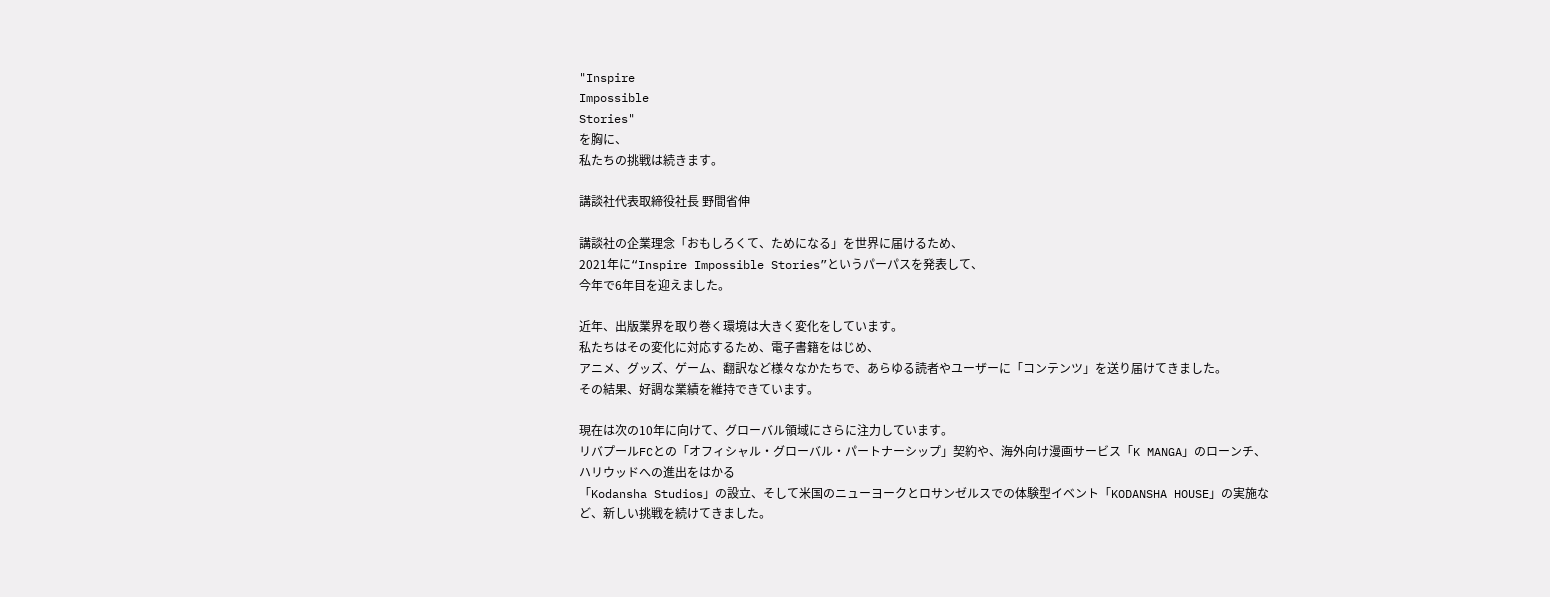"Inspire
Impossible
Stories"
を胸に、
私たちの挑戦は続きます。

講談社代表取締役社長 野間省伸

講談社の企業理念「おもしろくて、ためになる」を世界に届けるため、
2021年に“Inspire Impossible Stories”というパーパスを発表して、
今年で6年目を迎えました。

近年、出版業界を取り巻く環境は大きく変化をしています。
私たちはその変化に対応するため、電子書籍をはじめ、
アニメ、グッズ、ゲーム、翻訳など様々なかたちで、あらゆる読者やユーザーに「コンテンツ」を送り届けてきました。
その結果、好調な業績を維持できています。

現在は次の10年に向けて、グローバル領域にさらに注力しています。
リバプールFCとの「オフィシャル・グローバル・パートナーシップ」契約や、海外向け漫画サービス「K MANGA」のローンチ、ハリウッドへの進出をはかる
「Kodansha Studios」の設立、そして米国のニューヨークとロサンゼルスでの体験型イベント「KODANSHA HOUSE」の実施など、新しい挑戦を続けてきました。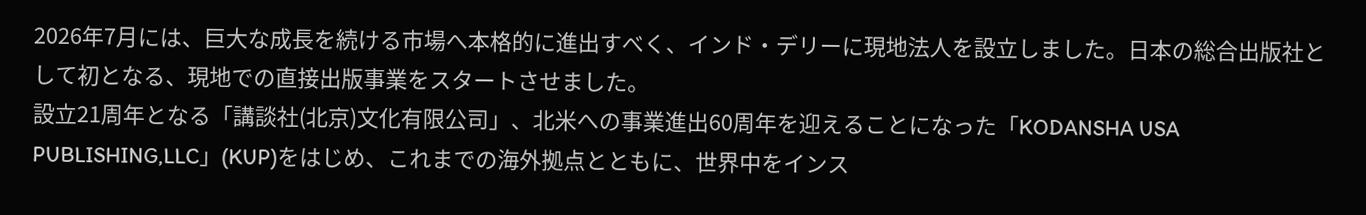2026年7月には、巨大な成長を続ける市場へ本格的に進出すべく、インド・デリーに現地法人を設立しました。日本の総合出版社として初となる、現地での直接出版事業をスタートさせました。
設立21周年となる「講談社(北京)文化有限公司」、北米への事業進出60周年を迎えることになった「KODANSHA USA PUBLISHING,LLC」(KUP)をはじめ、これまでの海外拠点とともに、世界中をインス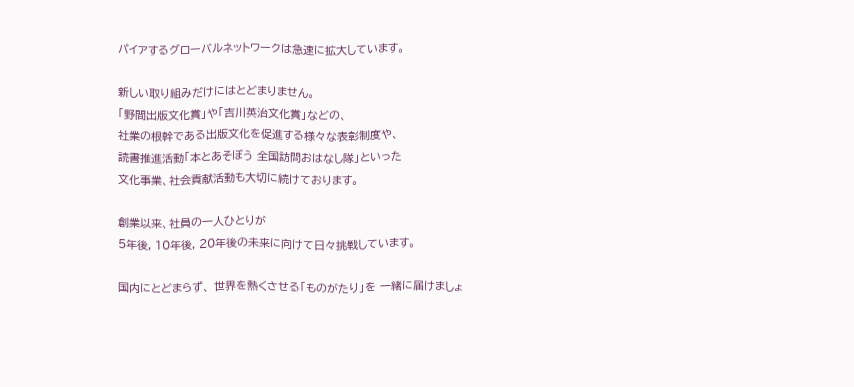パイアするグローバルネットワークは急速に拡大しています。

新しい取り組みだけにはとどまりません。
「野間出版文化賞」や「吉川英治文化賞」などの、
社業の根幹である出版文化を促進する様々な表彰制度や、
読書推進活動「本とあそぼう 全国訪問おはなし隊」といった
文化事業、社会貢献活動も大切に続けております。

創業以来、社員の一人ひとりが
5年後, 10年後, 20年後の未来に向けて日々挑戦しています。

国内にとどまらず、 世界を熱くさせる「ものがたり」を 一緒に届けましょ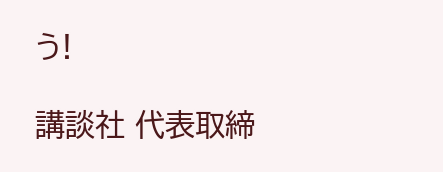う!

講談社 代表取締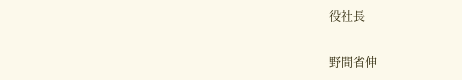役社長

野間省伸